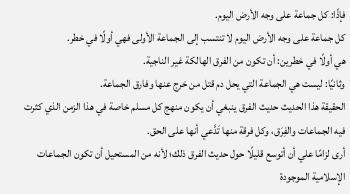فإذًا: كل جماعة على وجه الأرض اليوم.
كل جماعة على وجه الأرض اليوم لا تنتسب إلى الجماعة الأولى فهي أولًا في خطر.
هي أولًا في خطرين: أن تكون من الفرق الهالكة غير الناجية.
وثانيًا: ليست هي الجماعة التي يحل دم قتل من خرج عنها وفارق الجماعة.
الحقيقة هذا الحديث حديث الفرق ينبغي أن يكون منهج كل مسلم خاصة في هذا الزمن الذي كثرت فيه الجماعات والفِرَق، وكل فرقة منها تَدَّعي أنها على الحق.
أرى لزامًا علي أن أتوسع قليلًا حول حديث الفرق ذلك؛ لأنه من المستحيل أن تكون الجماعات الإسلامية الموجودة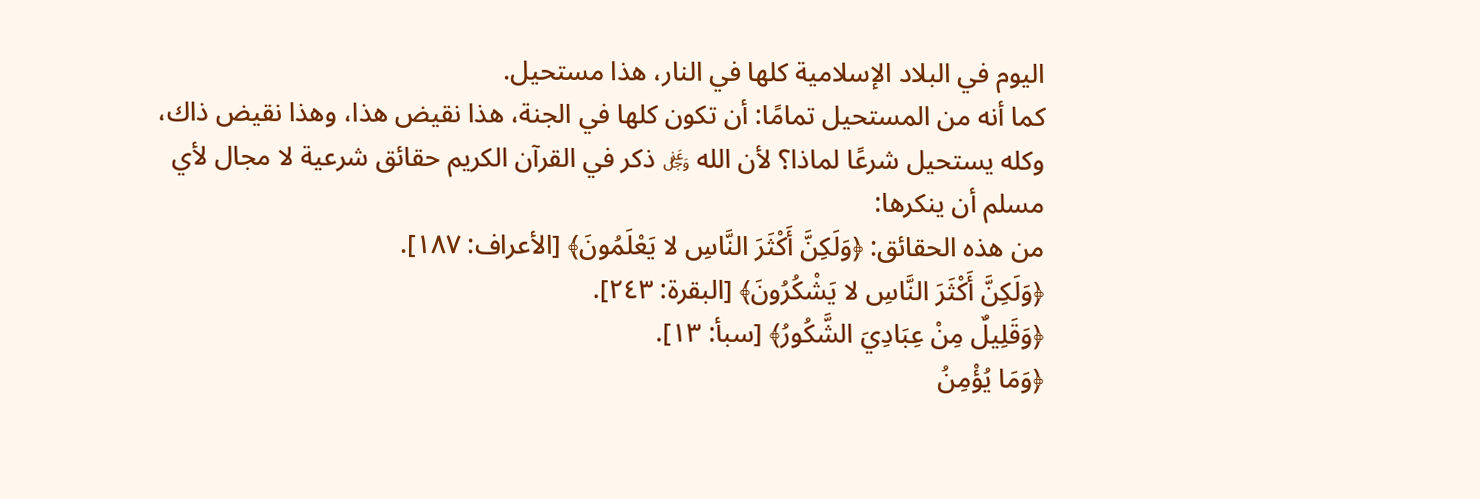اليوم في البلاد الإسلامية كلها في النار، هذا مستحيل.
كما أنه من المستحيل تمامًا: أن تكون كلها في الجنة، هذا نقيض هذا، وهذا نقيض ذاك، وكله يستحيل شرعًا لماذا؟ لأن الله ﷿ ذكر في القرآن الكريم حقائق شرعية لا مجال لأي مسلم أن ينكرها:
من هذه الحقائق: ﴿وَلَكِنَّ أَكْثَرَ النَّاسِ لا يَعْلَمُونَ﴾ [الأعراف: ١٨٧].
﴿وَلَكِنَّ أَكْثَرَ النَّاسِ لا يَشْكُرُونَ﴾ [البقرة: ٢٤٣].
﴿وَقَلِيلٌ مِنْ عِبَادِيَ الشَّكُورُ﴾ [سبأ: ١٣].
﴿وَمَا يُؤْمِنُ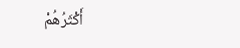أَكْثَرُهُمْ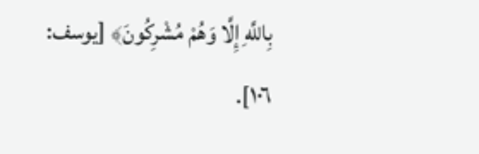بِاللَّهِ إِلَّا وَهُمْ مُشْرِكُونَ﴾ [يوسف: ١٠٦].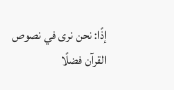إذًا: نحن نرى في نصوص القرآن فضلًا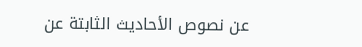عن نصوص الأحاديث الثابتة عن